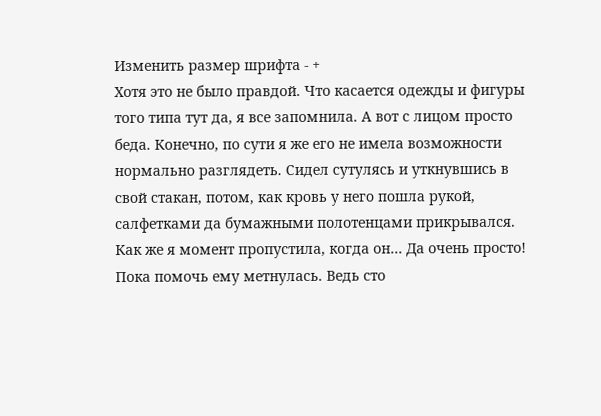Изменить размер шрифта - +
Хотя это не было правдой. Что касается одежды и фигуры того типа тут да, я все запомнила. А вот с лицом просто беда. Конечно, по сути я же его не имела возможности нормально разглядеть. Сидел сутулясь и уткнувшись в свой стакан, потом, как кровь у него пошла рукой, салфетками да бумажными полотенцами прикрывался. Как же я момент пропустила, когда он… Да очень просто! Пока помочь ему метнулась. Ведь сто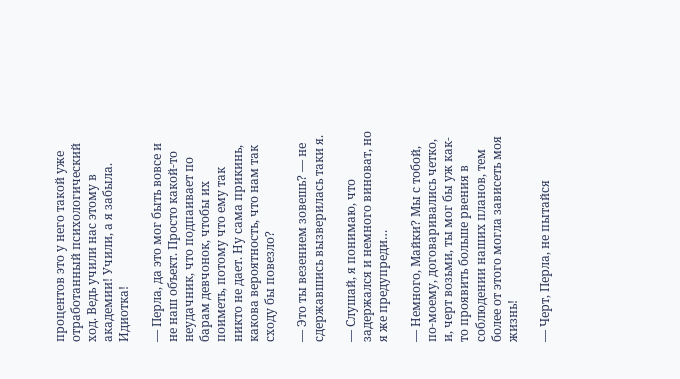процентов это у него такой уже отработанный психологический ход. Ведь учили нас этому в академии! Учили, а я забыла. Идиотка!

— Перла, да это мог быть вовсе и не наш объект. Просто какой-то неудачник, что подпаивает по барам девчонок, чтобы их поиметь, потому что ему так никто не дает. Ну сама прикинь, какова вероятность, что нам так сходу бы повезло?

— Это ты везением зовешь? — не сдержавшись вызверилась таки я.

— Слушай, я понимаю, что задержался и немного виноват, но я же предупреди…

— Немного, Майки? Мы с тобой, по-моему, договаривались четко, и, черт возьми, ты мог бы уж как-то проявить больше рвения в соблюдении наших планов, тем более от этого могла зависеть моя жизнь!

— Черт, Перла, не пытайся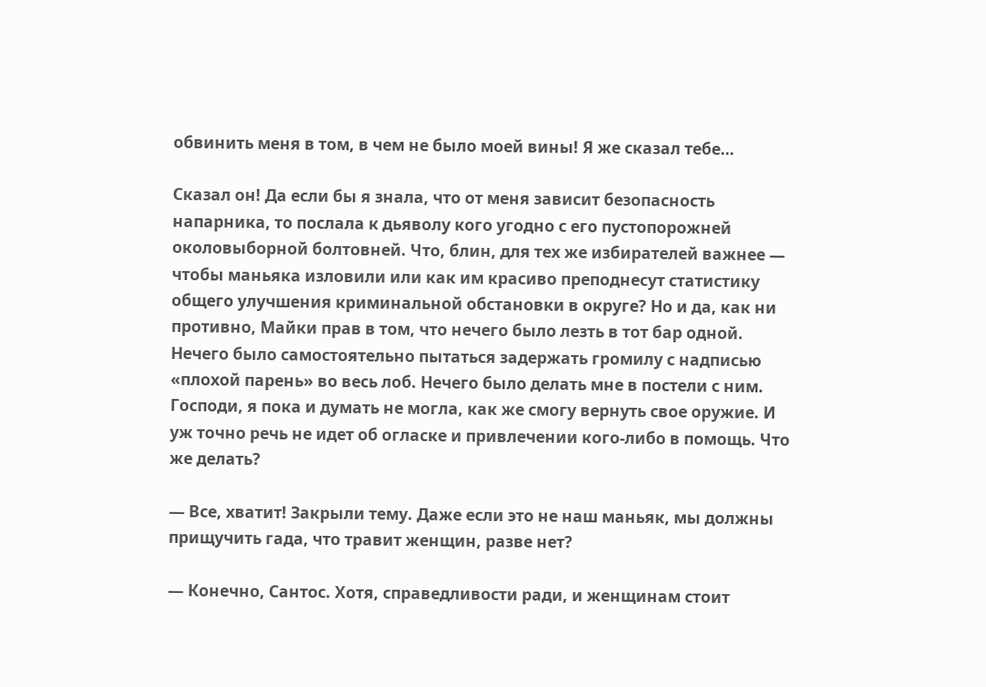обвинить меня в том, в чем не было моей вины! Я же сказал тебе…

Сказал он! Да если бы я знала, что от меня зависит безопасность напарника, то послала к дьяволу кого угодно с его пустопорожней околовыборной болтовней. Что, блин, для тех же избирателей важнее — чтобы маньяка изловили или как им красиво преподнесут статистику общего улучшения криминальной обстановки в округе? Но и да, как ни противно, Майки прав в том, что нечего было лезть в тот бар одной. Нечего было самостоятельно пытаться задержать громилу с надписью «плохой парень» во весь лоб. Нечего было делать мне в постели с ним. Господи, я пока и думать не могла, как же смогу вернуть свое оружие. И уж точно речь не идет об огласке и привлечении кого-либо в помощь. Что же делать?

— Все, хватит! Закрыли тему. Даже если это не наш маньяк, мы должны прищучить гада, что травит женщин, разве нет?

— Конечно, Сантос. Хотя, справедливости ради, и женщинам стоит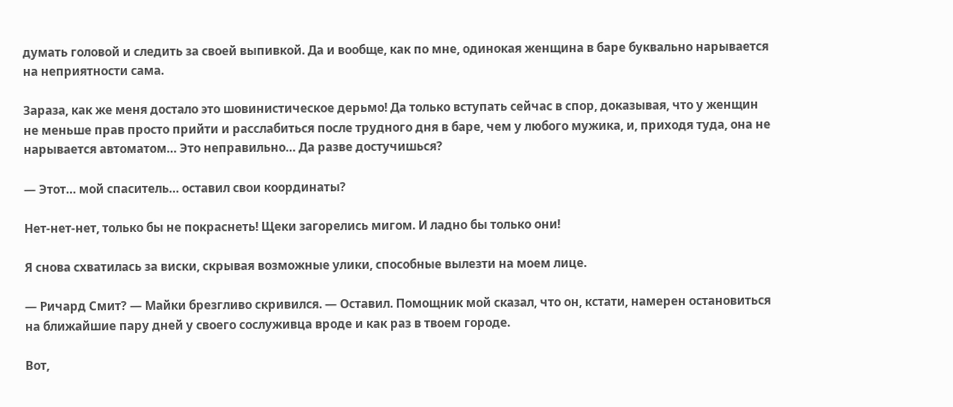думать головой и следить за своей выпивкой. Да и вообще, как по мне, одинокая женщина в баре буквально нарывается на неприятности сама.

Зараза, как же меня достало это шовинистическое дерьмо! Да только вступать сейчас в спор, доказывая, что у женщин не меньше прав просто прийти и расслабиться после трудного дня в баре, чем у любого мужика, и, приходя туда, она не нарывается автоматом… Это неправильно… Да разве достучишься?

— Этот… мой спаситель… оставил свои координаты?

Нет-нет-нет, только бы не покраснеть! Щеки загорелись мигом. И ладно бы только они!

Я снова схватилась за виски, скрывая возможные улики, способные вылезти на моем лице.

— Ричард Смит? — Майки брезгливо скривился. — Оставил. Помощник мой сказал, что он, кстати, намерен остановиться на ближайшие пару дней у своего сослуживца вроде и как раз в твоем городе.

Вот,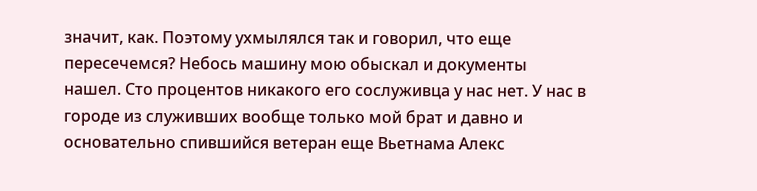значит, как. Поэтому ухмылялся так и говорил, что еще пересечемся? Небось машину мою обыскал и документы нашел. Сто процентов никакого его сослуживца у нас нет. У нас в городе из служивших вообще только мой брат и давно и основательно спившийся ветеран еще Вьетнама Алекс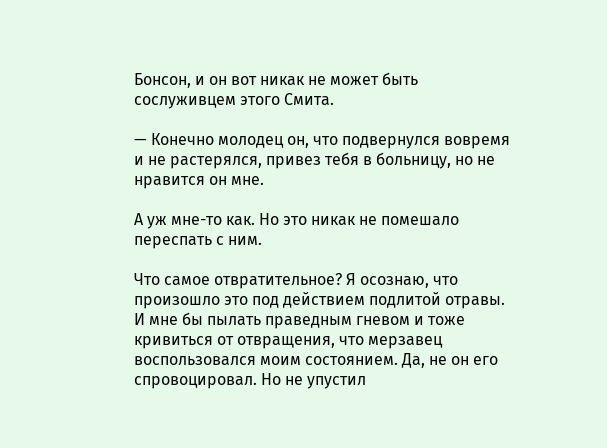Бонсон, и он вот никак не может быть сослуживцем этого Смита.

— Конечно молодец он, что подвернулся вовремя и не растерялся, привез тебя в больницу, но не нравится он мне.

А уж мне-то как. Но это никак не помешало переспать с ним.

Что самое отвратительное? Я осознаю, что произошло это под действием подлитой отравы. И мне бы пылать праведным гневом и тоже кривиться от отвращения, что мерзавец воспользовался моим состоянием. Да, не он его спровоцировал. Но не упустил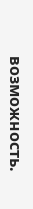возможность.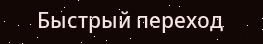Быстрый переход